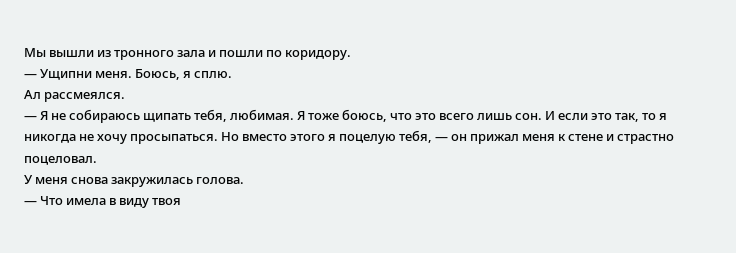Мы вышли из тронного зала и пошли по коридору.
— Ущипни меня. Боюсь, я сплю.
Ал рассмеялся.
— Я не собираюсь щипать тебя, любимая. Я тоже боюсь, что это всего лишь сон. И если это так, то я никогда не хочу просыпаться. Но вместо этого я поцелую тебя, — он прижал меня к стене и страстно поцеловал.
У меня снова закружилась голова.
— Что имела в виду твоя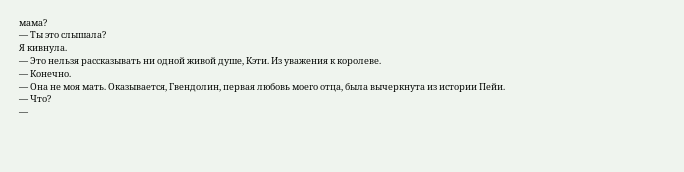мама?
— Ты это слышала?
Я кивнула.
— Это нельзя рассказывать ни одной живой душе, Кэти. Из уважения к королеве.
— Конечно.
— Она не моя мать. Оказывается, Гвендолин, первая любовь моего отца, была вычеркнута из истории Пейи.
— Что?
—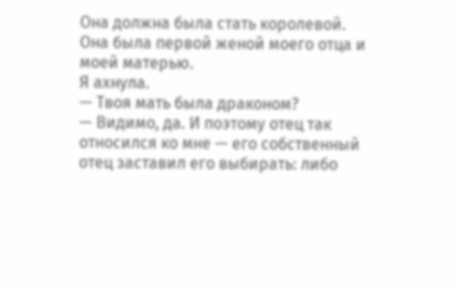Она должна была стать королевой. Она была первой женой моего отца и моей матерью.
Я ахнула.
— Твоя мать была драконом?
— Видимо, да. И поэтому отец так относился ко мне — его собственный отец заставил его выбирать: либо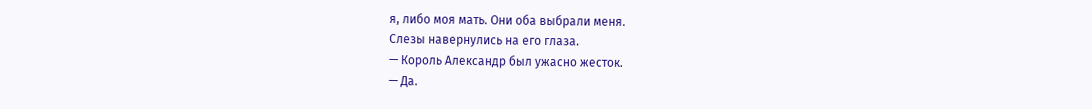я, либо моя мать. Они оба выбрали меня.
Слезы навернулись на его глаза.
— Король Александр был ужасно жесток.
— Да.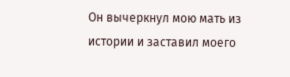Он вычеркнул мою мать из истории и заставил моего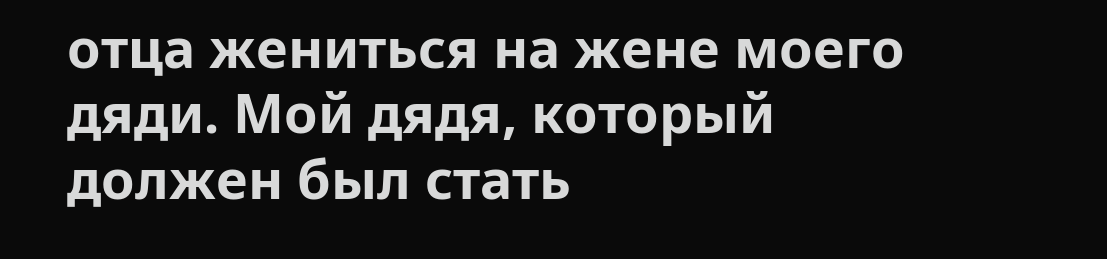отца жениться на жене моего дяди. Мой дядя, который должен был стать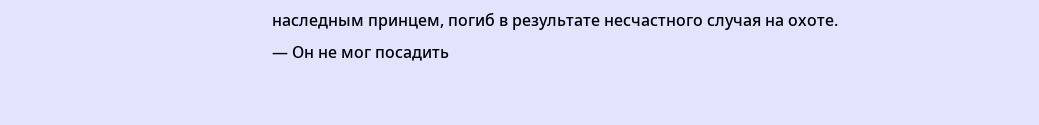наследным принцем, погиб в результате несчастного случая на охоте.
— Он не мог посадить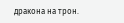дракона на трон.